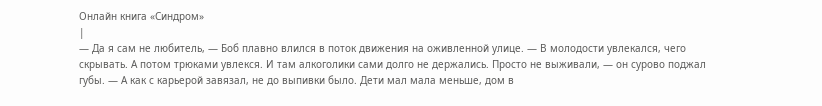Онлайн книга «Синдром»
|
— Да я сам не любитель, — Боб плавно влился в поток движения на оживленной улице. — В молодости увлекался, чего скрывать. А потом трюками увлекся. И там алкоголики сами долго не держались. Просто не выживали, — он сурово поджал губы. — А как с карьерой завязал, не до выпивки было. Дети мал мала меньше, дом в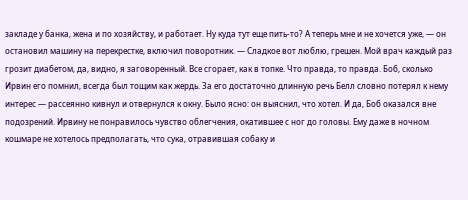закладе у банка, жена и по хозяйству, и работает. Ну куда тут еще пить-то? А теперь мне и не хочется уже, — он остановил машину на перекрестке, включил поворотник. — Сладкое вот люблю, грешен. Мой врач каждый раз грозит диабетом, да, видно, я заговоренный. Все сгорает, как в топке. Что правда, то правда. Боб, сколько Ирвин его помнил, всегда был тощим как жердь. За его достаточно длинную речь Белл словно потерял к нему интерес — рассеянно кивнул и отвернулся к окну. Было ясно: он выяснил, что хотел. И да, Боб оказался вне подозрений. Ирвину не понравилось чувство облегчения, окатившее с ног до головы. Ему даже в ночном кошмаре не хотелось предполагать, что сука, отравившая собаку и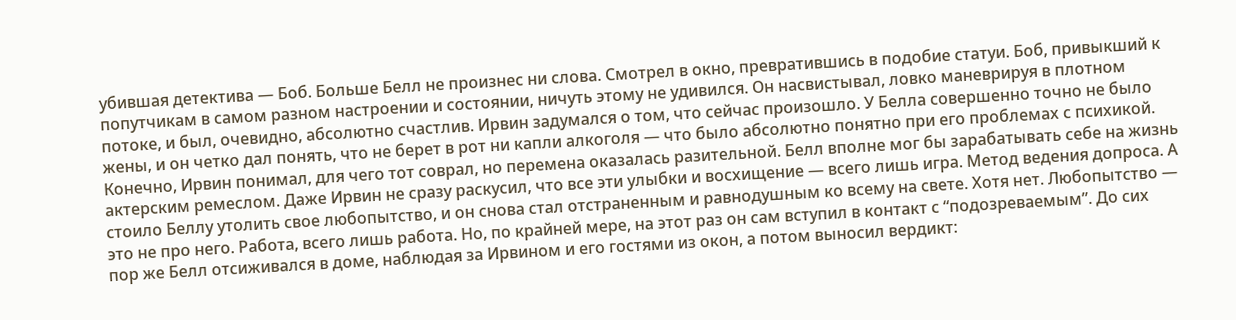убившая детектива — Боб. Больше Белл не произнес ни слова. Смотрел в окно, превратившись в подобие статуи. Боб, привыкший к попутчикам в самом разном настроении и состоянии, ничуть этому не удивился. Он насвистывал, ловко маневрируя в плотном потоке, и был, очевидно, абсолютно счастлив. Ирвин задумался о том, что сейчас произошло. У Белла совершенно точно не было жены, и он четко дал понять, что не берет в рот ни капли алкоголя — что было абсолютно понятно при его проблемах с психикой. Конечно, Ирвин понимал, для чего тот соврал, но перемена оказалась разительной. Белл вполне мог бы зарабатывать себе на жизнь актерским ремеслом. Даже Ирвин не сразу раскусил, что все эти улыбки и восхищение — всего лишь игра. Метод ведения допроса. А стоило Беллу утолить свое любопытство, и он снова стал отстраненным и равнодушным ко всему на свете. Хотя нет. Любопытство — это не про него. Работа, всего лишь работа. Но, по крайней мере, на этот раз он сам вступил в контакт с “подозреваемым”. До сих пор же Белл отсиживался в доме, наблюдая за Ирвином и его гостями из окон, а потом выносил вердикт: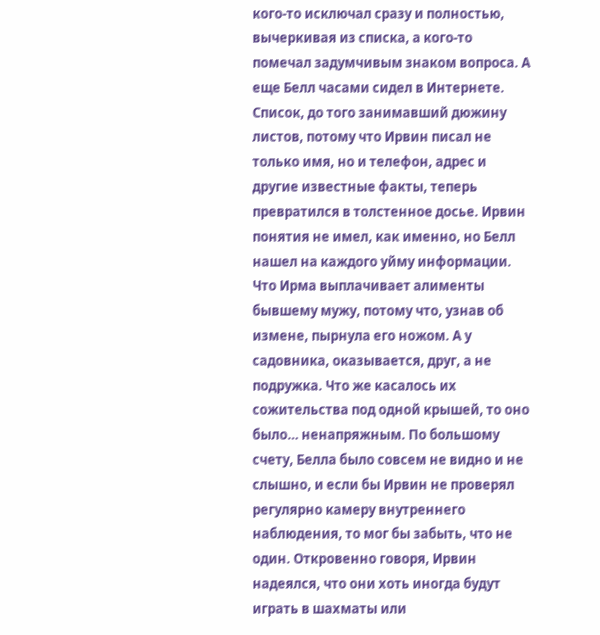кого-то исключал сразу и полностью, вычеркивая из списка, а кого-то помечал задумчивым знаком вопроса. А еще Белл часами сидел в Интернете. Список, до того занимавший дюжину листов, потому что Ирвин писал не только имя, но и телефон, адрес и другие известные факты, теперь превратился в толстенное досье. Ирвин понятия не имел, как именно, но Белл нашел на каждого уйму информации. Что Ирма выплачивает алименты бывшему мужу, потому что, узнав об измене, пырнула его ножом. А у садовника, оказывается, друг, а не подружка. Что же касалось их сожительства под одной крышей, то оно было… ненапряжным. По большому счету, Белла было совсем не видно и не слышно, и если бы Ирвин не проверял регулярно камеру внутреннего наблюдения, то мог бы забыть, что не один. Откровенно говоря, Ирвин надеялся, что они хоть иногда будут играть в шахматы или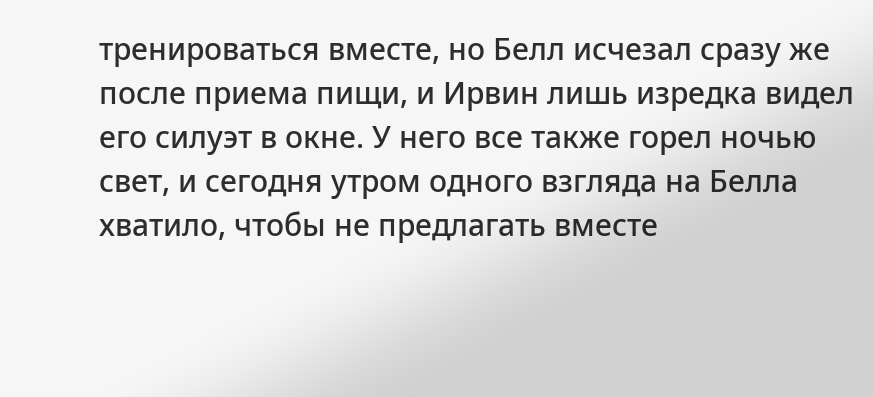тренироваться вместе, но Белл исчезал сразу же после приема пищи, и Ирвин лишь изредка видел его силуэт в окне. У него все также горел ночью свет, и сегодня утром одного взгляда на Белла хватило, чтобы не предлагать вместе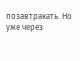позавтракать. Но уже через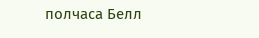полчаса Белл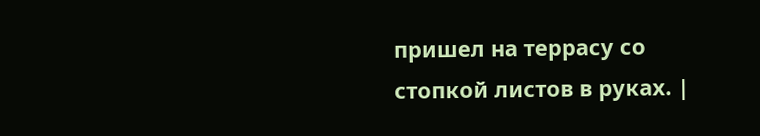пришел на террасу со стопкой листов в руках. |